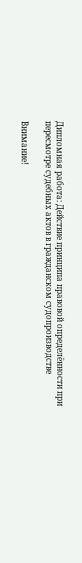Дипломная работа: Действие принципа правовой определённости при пересмотре судебных актов в гражданском судопроизводстве

Внимание!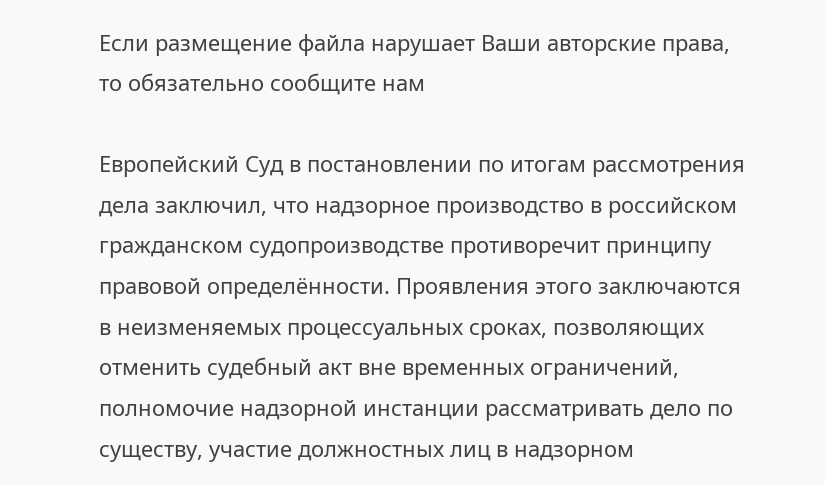Если размещение файла нарушает Ваши авторские права, то обязательно сообщите нам

Европейский Суд в постановлении по итогам рассмотрения дела заключил, что надзорное производство в российском гражданском судопроизводстве противоречит принципу правовой определённости. Проявления этого заключаются в неизменяемых процессуальных сроках, позволяющих отменить судебный акт вне временных ограничений, полномочие надзорной инстанции рассматривать дело по существу, участие должностных лиц в надзорном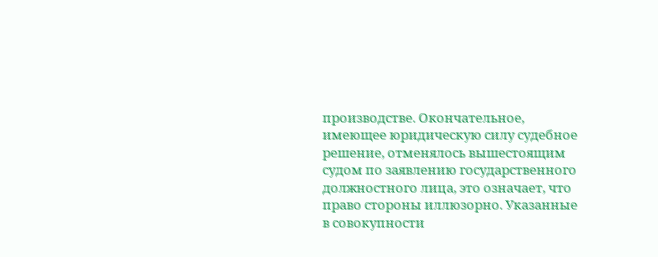производстве. Окончательное, имеющее юридическую силу судебное решение, отменялось вышестоящим судом по заявлению государственного должностного лица, это означает, что право стороны иллюзорно. Указанные в совокупности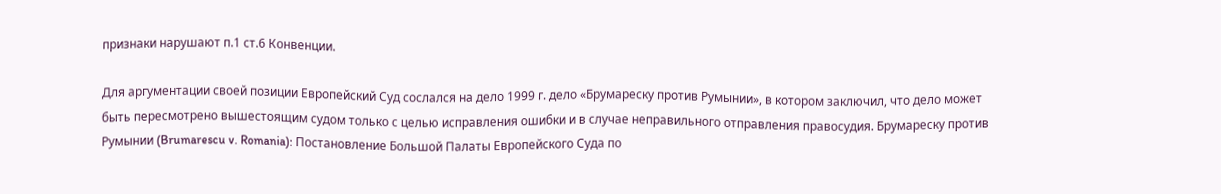признаки нарушают п.1 ст.6 Конвенции.

Для аргументации своей позиции Европейский Суд сослался на дело 1999 г. дело «Брумареску против Румынии», в котором заключил, что дело может быть пересмотрено вышестоящим судом только с целью исправления ошибки и в случае неправильного отправления правосудия. Брумареску против Румынии (Brumarescu v. Romania): Постановление Большой Палаты Европейского Суда по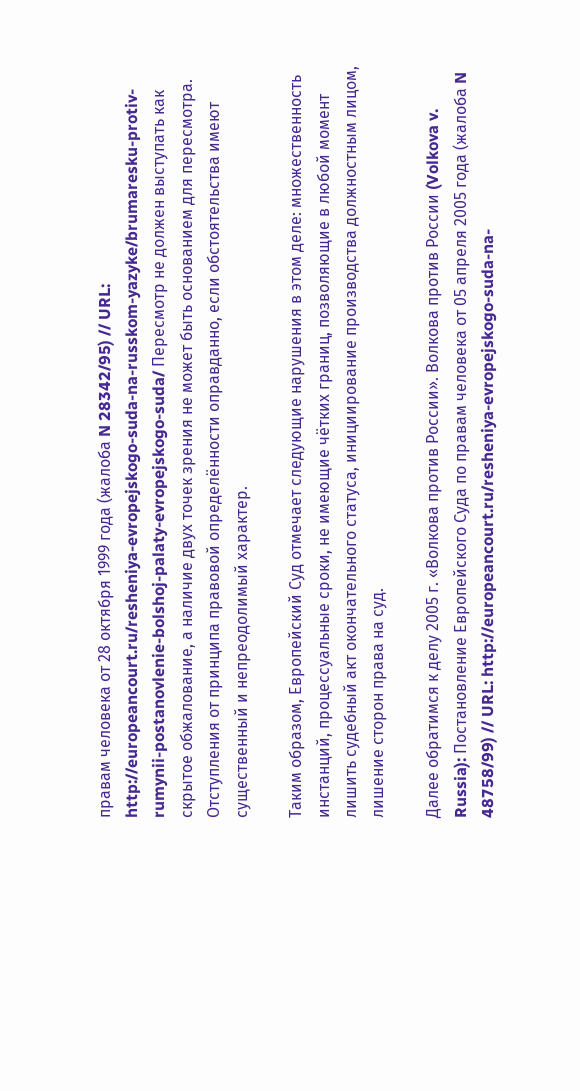правам человека от 28 октября 1999 года (жалоба N 28342/95) // URL: http://europeancourt.ru/resheniya-evropejskogo-suda-na-russkom-yazyke/brumaresku-protiv-rumynii-postanovlenie-bolshoj-palaty-evropejskogo-suda/ Пересмотр не должен выступать как скрытое обжалование, а наличие двух точек зрения не может быть основанием для пересмотра. Отступления от принципа правовой определённости оправданно, если обстоятельства имеют существенный и непреодолимый характер.

Таким образом, Европейский Суд отмечает следующие нарушения в этом деле: множественность инстанций, процессуальные сроки, не имеющие чётких границ, позволяющие в любой момент лишить судебный акт окончательного статуса, инициирование производства должностным лицом, лишение сторон права на суд.

Далее обратимся к делу 2005 г. «Волкова против России». Волкова против России (Volkova v. Russia): Постановление Европейского Суда по правам человека от 05 апреля 2005 года (жалоба N 48758/99) // URL: http://europeancourt.ru/resheniya-evropejskogo-suda-na-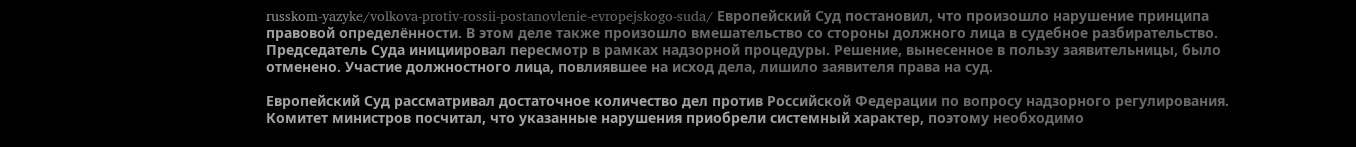russkom-yazyke/volkova-protiv-rossii-postanovlenie-evropejskogo-suda/ Европейский Суд постановил, что произошло нарушение принципа правовой определённости. В этом деле также произошло вмешательство со стороны должного лица в судебное разбирательство. Председатель Суда инициировал пересмотр в рамках надзорной процедуры. Решение, вынесенное в пользу заявительницы, было отменено. Участие должностного лица, повлиявшее на исход дела, лишило заявителя права на суд.

Европейский Суд рассматривал достаточное количество дел против Российской Федерации по вопросу надзорного регулирования. Комитет министров посчитал, что указанные нарушения приобрели системный характер, поэтому необходимо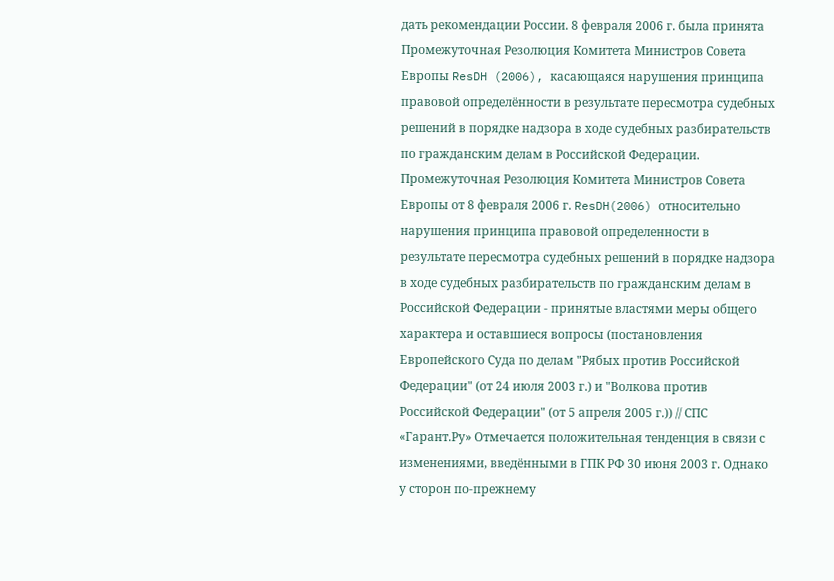дать рекомендации России. 8 февраля 2006 г. была принята Промежуточная Резолюция Комитета Министров Совета Европы ResDH (2006), касающаяся нарушения принципа правовой определённости в результате пересмотра судебных решений в порядке надзора в ходе судебных разбирательств по гражданским делам в Российской Федерации. Промежуточная Резолюция Комитета Министров Совета Европы от 8 февраля 2006 г. ResDH(2006) относительно нарушения принципа правовой определенности в результате пересмотра судебных решений в порядке надзора в ходе судебных разбирательств по гражданским делам в Российской Федерации - принятые властями меры общего характера и оставшиеся вопросы (постановления Европейского Суда по делам "Рябых против Российской Федерации" (от 24 июля 2003 г.) и "Волкова против Российской Федерации" (от 5 апреля 2005 г.)) // СПС «Гарант.Ру» Отмечается положительная тенденция в связи с изменениями, введёнными в ГПК РФ 30 июня 2003 г. Однако у сторон по-прежнему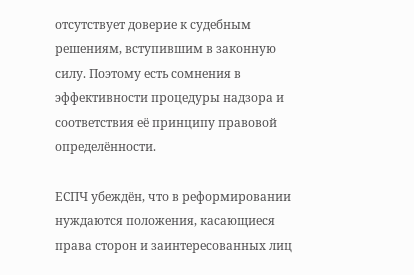отсутствует доверие к судебным решениям, вступившим в законную силу. Поэтому есть сомнения в эффективности процедуры надзора и соответствия её принципу правовой определённости.

ЕСПЧ убеждён, что в реформировании нуждаются положения, касающиеся права сторон и заинтересованных лиц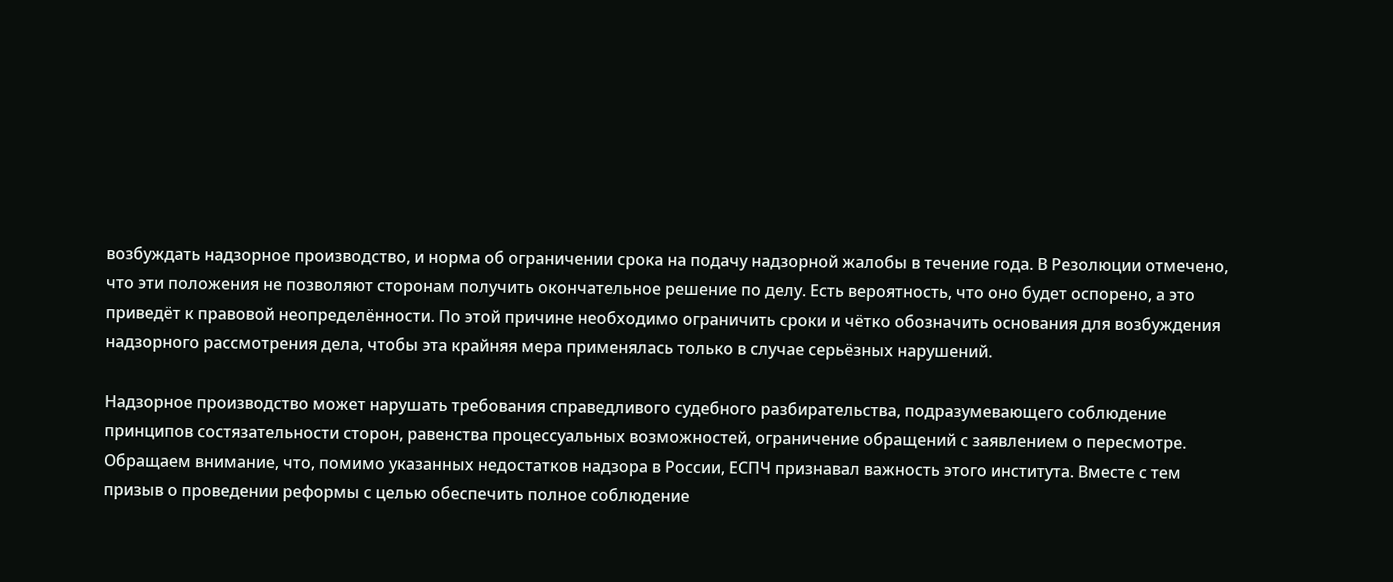возбуждать надзорное производство, и норма об ограничении срока на подачу надзорной жалобы в течение года. В Резолюции отмечено, что эти положения не позволяют сторонам получить окончательное решение по делу. Есть вероятность, что оно будет оспорено, а это приведёт к правовой неопределённости. По этой причине необходимо ограничить сроки и чётко обозначить основания для возбуждения надзорного рассмотрения дела, чтобы эта крайняя мера применялась только в случае серьёзных нарушений.

Надзорное производство может нарушать требования справедливого судебного разбирательства, подразумевающего соблюдение принципов состязательности сторон, равенства процессуальных возможностей, ограничение обращений с заявлением о пересмотре. Обращаем внимание, что, помимо указанных недостатков надзора в России, ЕСПЧ признавал важность этого института. Вместе с тем призыв о проведении реформы с целью обеспечить полное соблюдение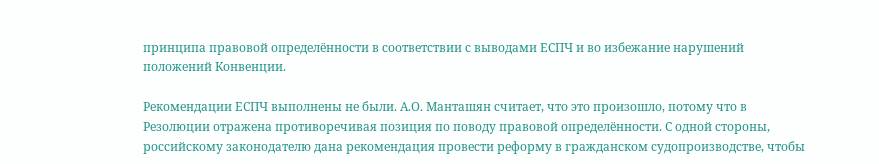принципа правовой определённости в соответствии с выводами ЕСПЧ и во избежание нарушений положений Конвенции.

Рекомендации ЕСПЧ выполнены не были. А.О. Манташян считает, что это произошло, потому что в Резолюции отражена противоречивая позиция по поводу правовой определённости. С одной стороны, российскому законодателю дана рекомендация провести реформу в гражданском судопроизводстве, чтобы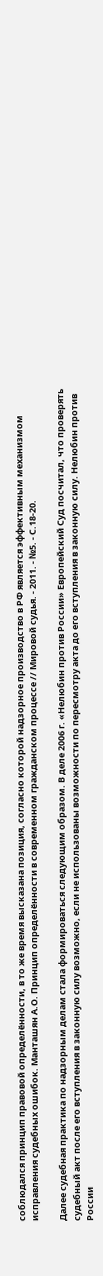соблюдался принцип правовой определённости, в то же время высказана позиция, согласно которой надзорное производство в РФ является эффективным механизмом исправления судебных ошибок. Манташян А.О. Принцип определённости в современном гражданском процессе // Мировой судья. - 2011. - №5. - С.18-20.

Далее судебная практика по надзорным делам стала формироваться следующим образом. В деле 2006 г. «Нелюбин против России» Европейский Суд посчитал, что проверять судебный акт после его вступления в законную силу возможно, если не использованы возможности по пересмотру акта до его вступления в законную силу. Нелюбин против России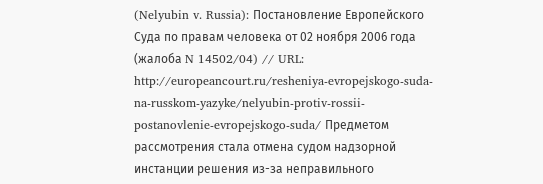(Nelyubin v. Russia): Постановление Европейского Суда по правам человека от 02 ноября 2006 года (жалоба N 14502/04) // URL: http://europeancourt.ru/resheniya-evropejskogo-suda-na-russkom-yazyke/nelyubin-protiv-rossii-postanovlenie-evropejskogo-suda/ Предметом рассмотрения стала отмена судом надзорной инстанции решения из-за неправильного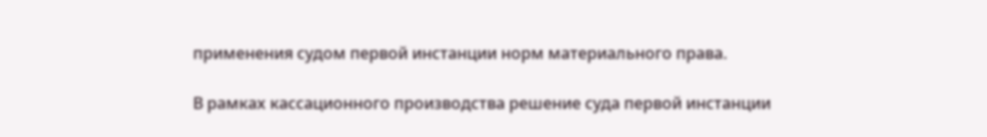применения судом первой инстанции норм материального права.

В рамках кассационного производства решение суда первой инстанции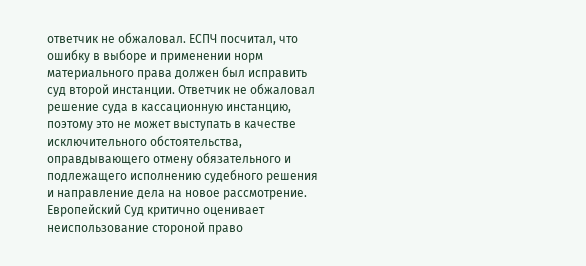ответчик не обжаловал. ЕСПЧ посчитал, что ошибку в выборе и применении норм материального права должен был исправить суд второй инстанции. Ответчик не обжаловал решение суда в кассационную инстанцию, поэтому это не может выступать в качестве исключительного обстоятельства, оправдывающего отмену обязательного и подлежащего исполнению судебного решения и направление дела на новое рассмотрение. Европейский Суд критично оценивает неиспользование стороной право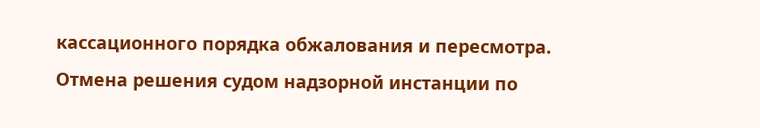кассационного порядка обжалования и пересмотра. Отмена решения судом надзорной инстанции по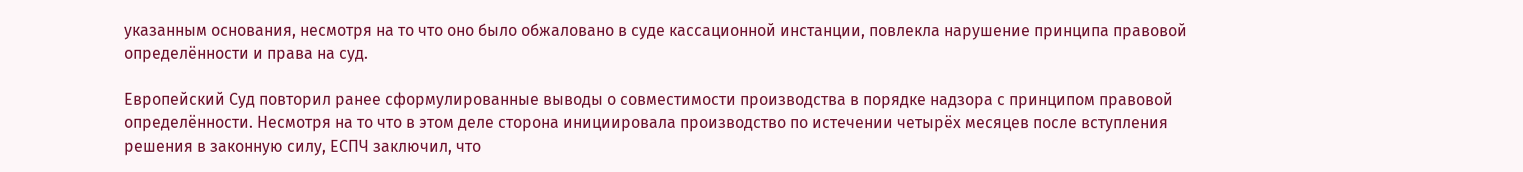указанным основания, несмотря на то что оно было обжаловано в суде кассационной инстанции, повлекла нарушение принципа правовой определённости и права на суд.

Европейский Суд повторил ранее сформулированные выводы о совместимости производства в порядке надзора с принципом правовой определённости. Несмотря на то что в этом деле сторона инициировала производство по истечении четырёх месяцев после вступления решения в законную силу, ЕСПЧ заключил, что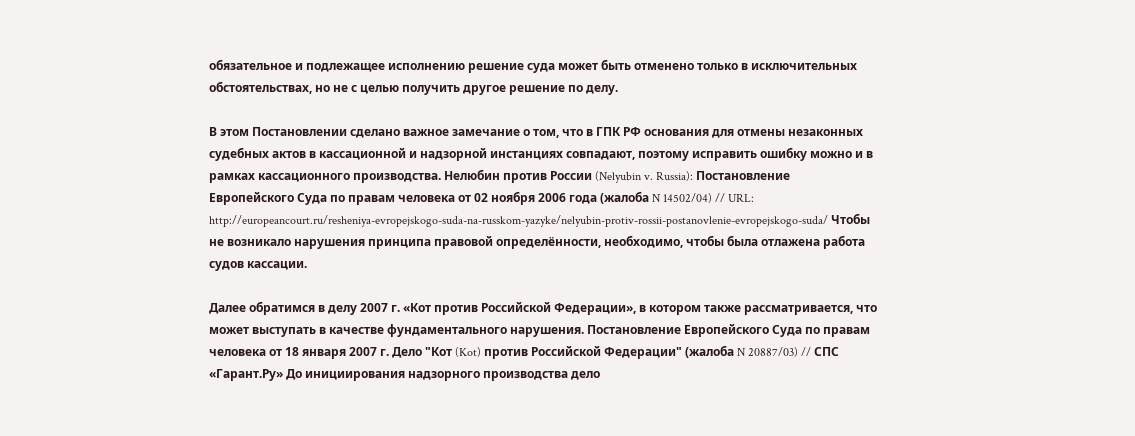обязательное и подлежащее исполнению решение суда может быть отменено только в исключительных обстоятельствах, но не с целью получить другое решение по делу.

В этом Постановлении сделано важное замечание о том, что в ГПК РФ основания для отмены незаконных судебных актов в кассационной и надзорной инстанциях совпадают, поэтому исправить ошибку можно и в рамках кассационного производства. Нелюбин против России (Nelyubin v. Russia): Постановление Европейского Суда по правам человека от 02 ноября 2006 года (жалоба N 14502/04) // URL: http://europeancourt.ru/resheniya-evropejskogo-suda-na-russkom-yazyke/nelyubin-protiv-rossii-postanovlenie-evropejskogo-suda/ Чтобы не возникало нарушения принципа правовой определённости, необходимо, чтобы была отлажена работа судов кассации.

Далее обратимся в делу 2007 г. «Кот против Российской Федерации», в котором также рассматривается, что может выступать в качестве фундаментального нарушения. Постановление Европейского Суда по правам человека от 18 января 2007 г. Дело "Кот (Kot) против Российской Федерации" (жалоба N 20887/03) // СПС «Гарант.Ру» До инициирования надзорного производства дело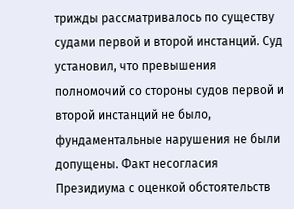трижды рассматривалось по существу судами первой и второй инстанций. Суд установил, что превышения полномочий со стороны судов первой и второй инстанций не было, фундаментальные нарушения не были допущены. Факт несогласия Президиума с оценкой обстоятельств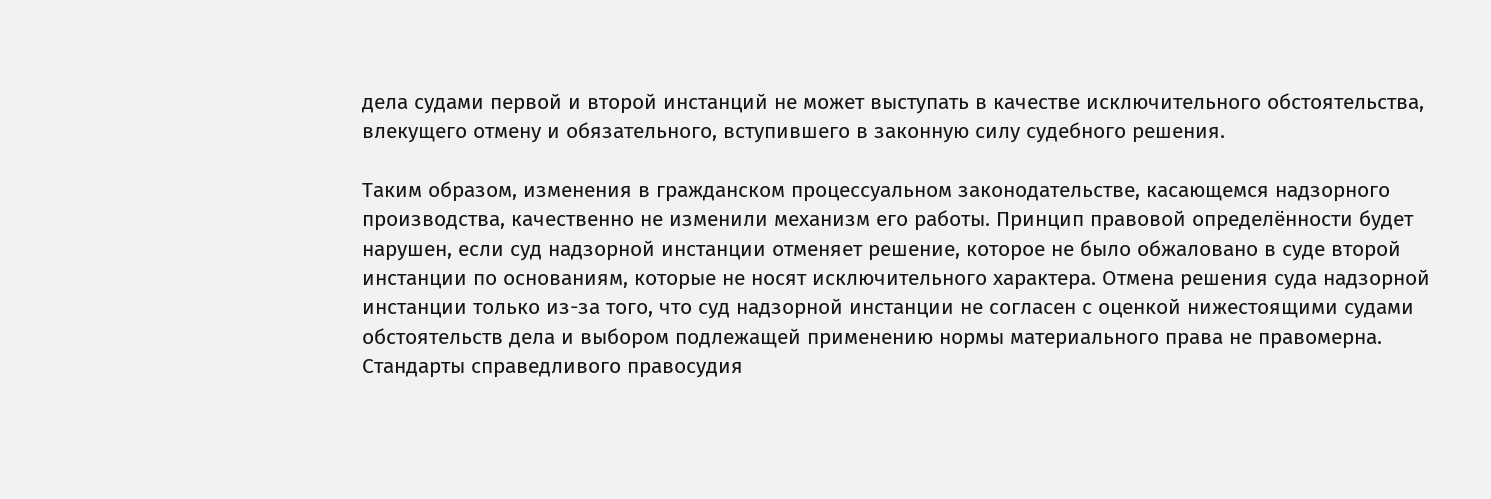дела судами первой и второй инстанций не может выступать в качестве исключительного обстоятельства, влекущего отмену и обязательного, вступившего в законную силу судебного решения.

Таким образом, изменения в гражданском процессуальном законодательстве, касающемся надзорного производства, качественно не изменили механизм его работы. Принцип правовой определённости будет нарушен, если суд надзорной инстанции отменяет решение, которое не было обжаловано в суде второй инстанции по основаниям, которые не носят исключительного характера. Отмена решения суда надзорной инстанции только из-за того, что суд надзорной инстанции не согласен с оценкой нижестоящими судами обстоятельств дела и выбором подлежащей применению нормы материального права не правомерна. Стандарты справедливого правосудия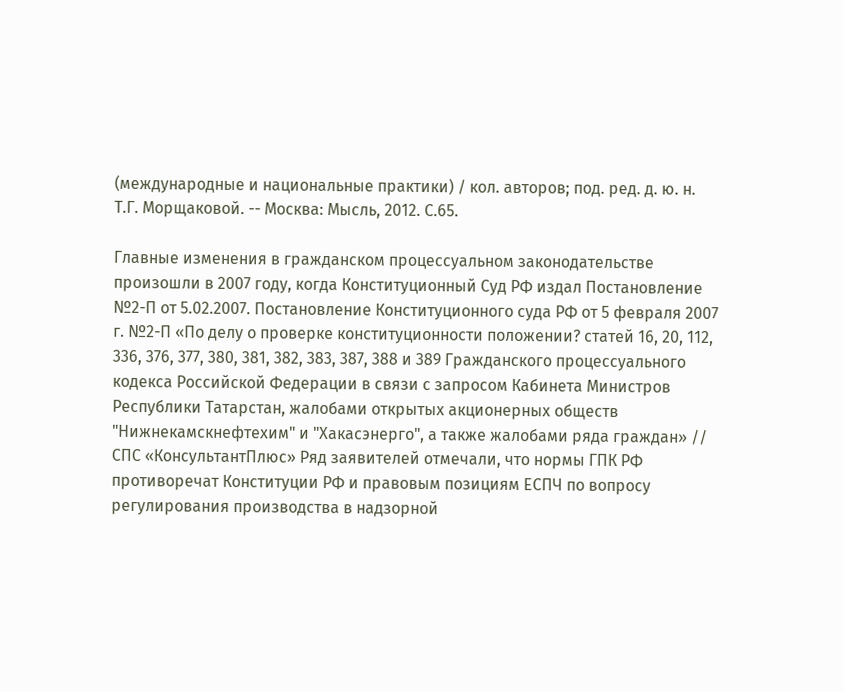(международные и национальные практики) / кол. авторов; под. ред. д. ю. н. Т.Г. Морщаковой. -- Москва: Мысль, 2012. С.65.

Главные изменения в гражданском процессуальном законодательстве произошли в 2007 году, когда Конституционный Суд РФ издал Постановление №2-П от 5.02.2007. Постановление Конституционного суда РФ от 5 февраля 2007 г. №2-П «По делу о проверке конституционности положении? статей 16, 20, 112, 336, 376, 377, 380, 381, 382, 383, 387, 388 и 389 Гражданского процессуального кодекса Российской Федерации в связи с запросом Кабинета Министров Республики Татарстан, жалобами открытых акционерных обществ "Нижнекамскнефтехим" и "Хакасэнерго", а также жалобами ряда граждан» // СПС «КонсультантПлюс» Ряд заявителей отмечали, что нормы ГПК РФ противоречат Конституции РФ и правовым позициям ЕСПЧ по вопросу регулирования производства в надзорной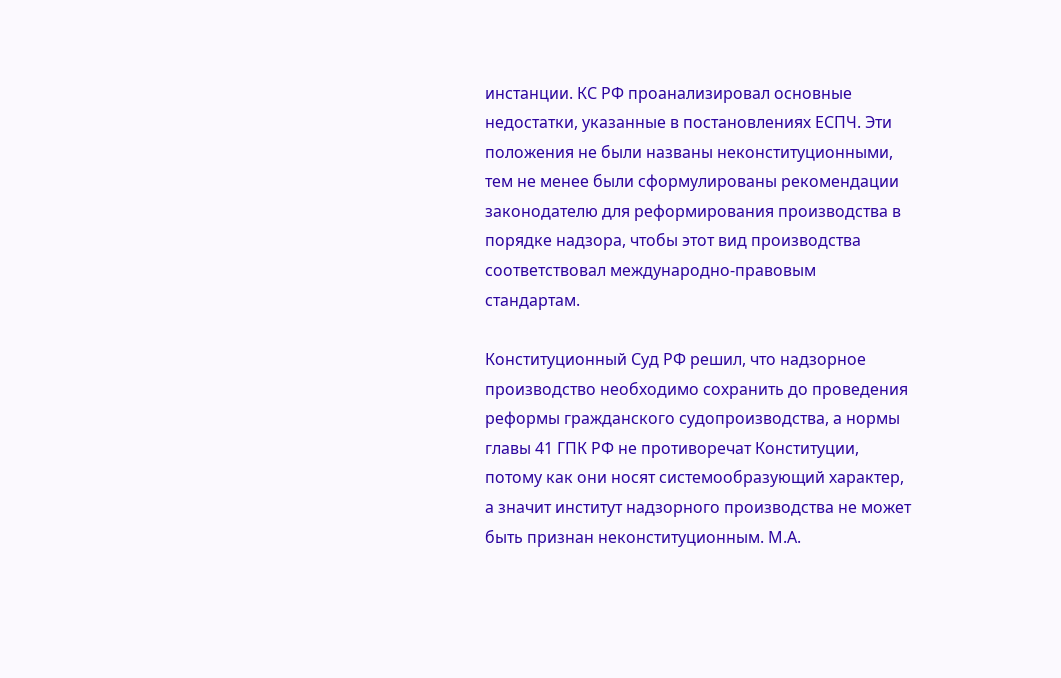инстанции. КС РФ проанализировал основные недостатки, указанные в постановлениях ЕСПЧ. Эти положения не были названы неконституционными, тем не менее были сформулированы рекомендации законодателю для реформирования производства в порядке надзора, чтобы этот вид производства соответствовал международно-правовым стандартам.

Конституционный Суд РФ решил, что надзорное производство необходимо сохранить до проведения реформы гражданского судопроизводства, а нормы главы 41 ГПК РФ не противоречат Конституции, потому как они носят системообразующий характер, а значит институт надзорного производства не может быть признан неконституционным. М.А.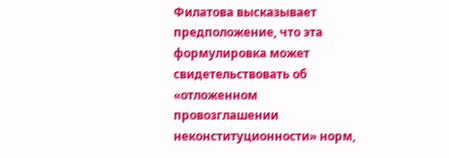Филатова высказывает предположение, что эта формулировка может свидетельствовать об «отложенном провозглашении неконституционности» норм,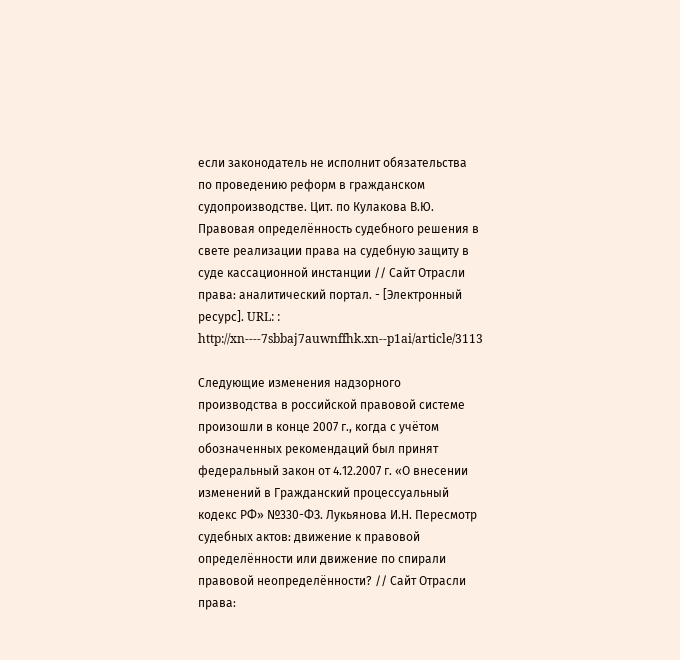если законодатель не исполнит обязательства по проведению реформ в гражданском судопроизводстве. Цит. по Кулакова В.Ю. Правовая определённость судебного решения в свете реализации права на судебную защиту в суде кассационной инстанции // Сайт Отрасли права: аналитический портал. - [Электронный ресурс]. URL: : http://xn----7sbbaj7auwnffhk.xn--p1ai/article/3113

Следующие изменения надзорного производства в российской правовой системе произошли в конце 2007 г., когда с учётом обозначенных рекомендаций был принят федеральный закон от 4.12.2007 г. «О внесении изменений в Гражданский процессуальный кодекс РФ» №330-ФЗ. Лукьянова И.Н. Пересмотр судебных актов: движение к правовой определённости или движение по спирали правовой неопределённости? // Сайт Отрасли права: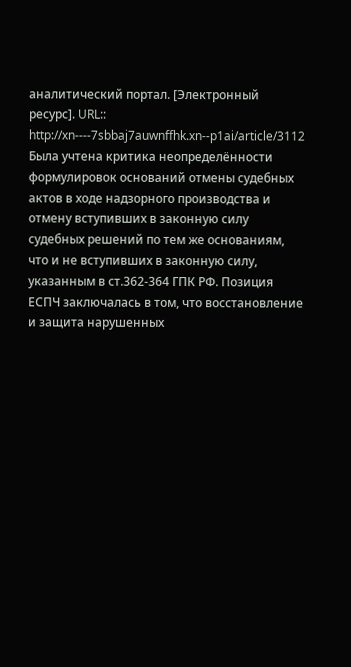аналитический портал. [Электронный ресурс]. URL:: http://xn----7sbbaj7auwnffhk.xn--p1ai/article/3112 Была учтена критика неопределённости формулировок оснований отмены судебных актов в ходе надзорного производства и отмену вступивших в законную силу судебных решений по тем же основаниям, что и не вступивших в законную силу, указанным в ст.362-364 ГПК РФ. Позиция ЕСПЧ заключалась в том, что восстановление и защита нарушенных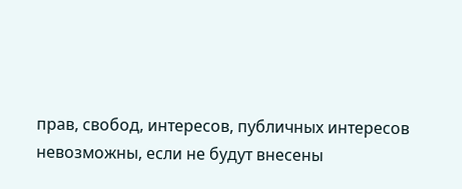прав, свобод, интересов, публичных интересов невозможны, если не будут внесены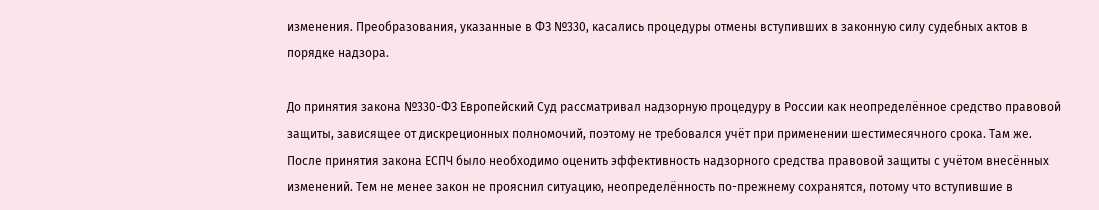изменения. Преобразования, указанные в ФЗ №330, касались процедуры отмены вступивших в законную силу судебных актов в порядке надзора.

До принятия закона №330-ФЗ Европейский Суд рассматривал надзорную процедуру в России как неопределённое средство правовой защиты, зависящее от дискреционных полномочий, поэтому не требовался учёт при применении шестимесячного срока. Там же. После принятия закона ЕСПЧ было необходимо оценить эффективность надзорного средства правовой защиты с учётом внесённых изменений. Тем не менее закон не прояснил ситуацию, неопределённость по-прежнему сохранятся, потому что вступившие в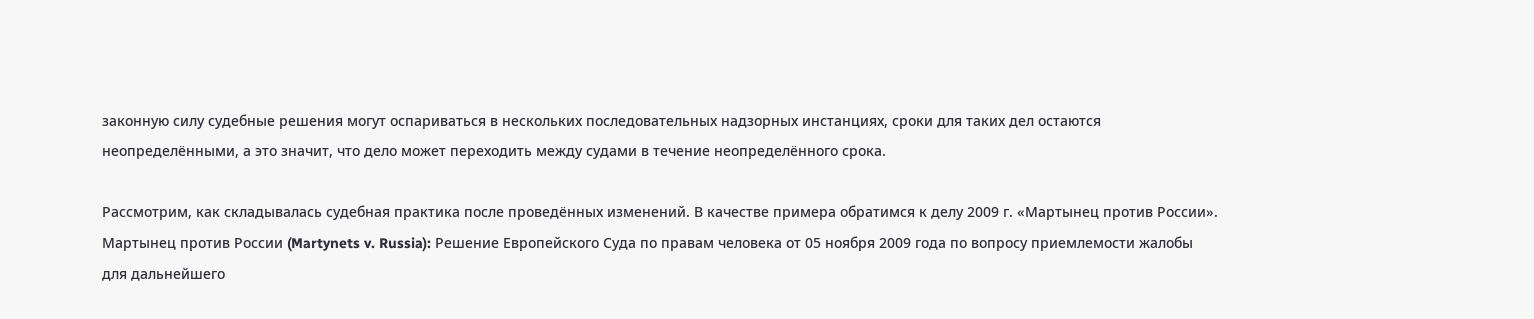законную силу судебные решения могут оспариваться в нескольких последовательных надзорных инстанциях, сроки для таких дел остаются неопределёнными, а это значит, что дело может переходить между судами в течение неопределённого срока.

Рассмотрим, как складывалась судебная практика после проведённых изменений. В качестве примера обратимся к делу 2009 г. «Мартынец против России». Мартынец против России (Martynets v. Russia): Решение Европейского Суда по правам человека от 05 ноября 2009 года по вопросу приемлемости жалобы для дальнейшего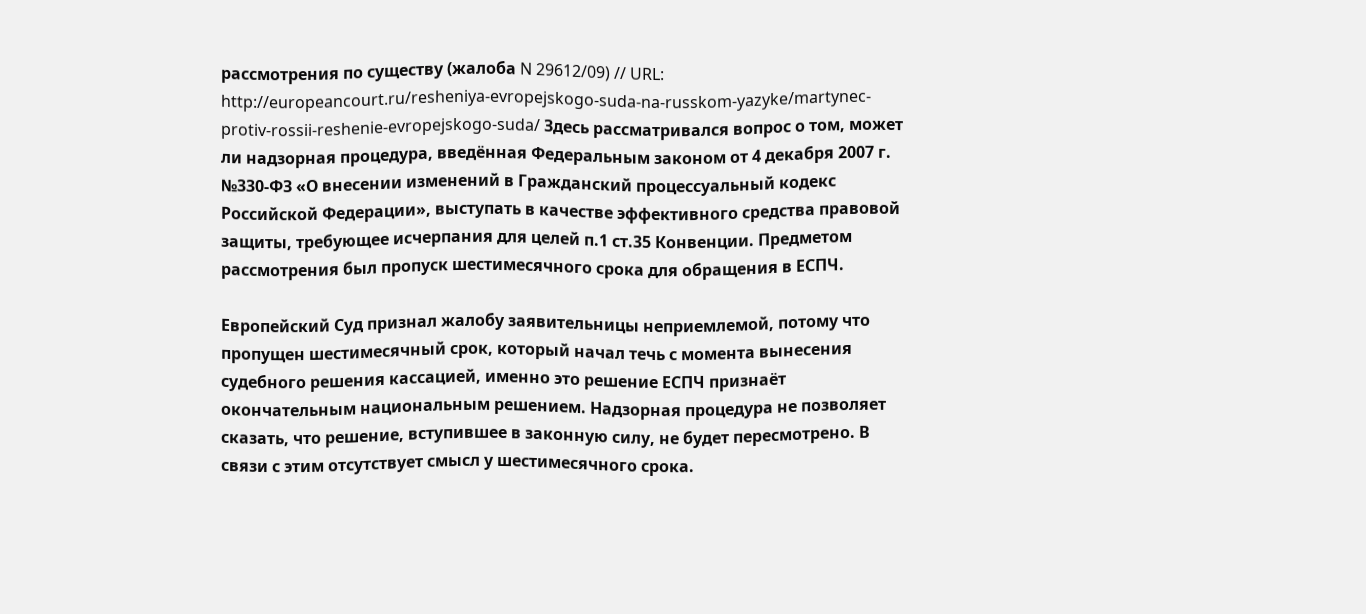рассмотрения по существу (жалоба N 29612/09) // URL: http://europeancourt.ru/resheniya-evropejskogo-suda-na-russkom-yazyke/martynec-protiv-rossii-reshenie-evropejskogo-suda/ Здесь рассматривался вопрос о том, может ли надзорная процедура, введённая Федеральным законом от 4 декабря 2007 г. №330-ФЗ «О внесении изменений в Гражданский процессуальный кодекс Российской Федерации», выступать в качестве эффективного средства правовой защиты, требующее исчерпания для целей п.1 ст.35 Конвенции. Предметом рассмотрения был пропуск шестимесячного срока для обращения в ЕСПЧ.

Европейский Суд признал жалобу заявительницы неприемлемой, потому что пропущен шестимесячный срок, который начал течь с момента вынесения судебного решения кассацией, именно это решение ЕСПЧ признаёт окончательным национальным решением. Надзорная процедура не позволяет сказать, что решение, вступившее в законную силу, не будет пересмотрено. В связи с этим отсутствует смысл у шестимесячного срока.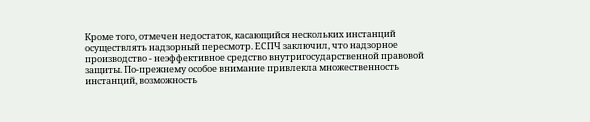Кроме того, отмечен недостаток, касающийся нескольких инстанций осуществлять надзорный пересмотр. ЕСПЧ заключил, что надзорное производство - неэффективное средство внутригосударственной правовой защиты. По-прежнему особое внимание привлекла множественность инстанций, возможность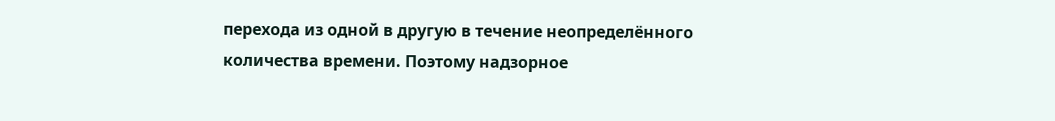перехода из одной в другую в течение неопределённого количества времени. Поэтому надзорное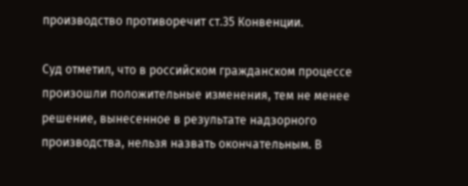производство противоречит ст.35 Конвенции.

Суд отметил, что в российском гражданском процессе произошли положительные изменения, тем не менее решение, вынесенное в результате надзорного производства, нельзя назвать окончательным. В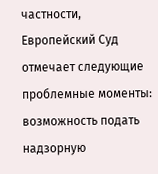частности, Европейский Суд отмечает следующие проблемные моменты: возможность подать надзорную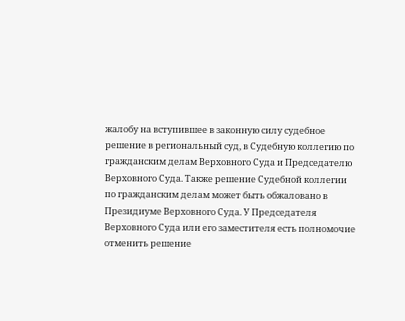жалобу на вступившее в законную силу судебное решение в региональный суд, в Судебную коллегию по гражданским делам Верховного Суда и Председателю Верховного Суда. Также решение Судебной коллегии по гражданским делам может быть обжаловано в Президиуме Верховного Суда. У Председателя Верховного Суда или его заместителя есть полномочие отменить решение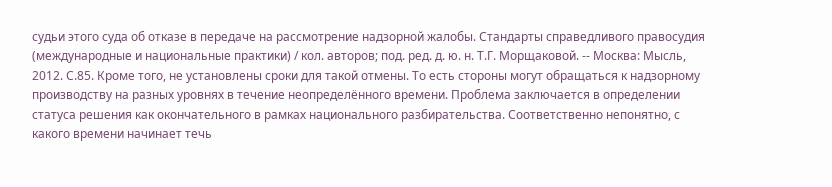судьи этого суда об отказе в передаче на рассмотрение надзорной жалобы. Стандарты справедливого правосудия (международные и национальные практики) / кол. авторов; под. ред. д. ю. н. Т.Г. Морщаковой. -- Москва: Мысль, 2012. С.85. Кроме того, не установлены сроки для такой отмены. То есть стороны могут обращаться к надзорному производству на разных уровнях в течение неопределённого времени. Проблема заключается в определении статуса решения как окончательного в рамках национального разбирательства. Соответственно непонятно, с какого времени начинает течь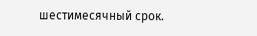шестимесячный срок.